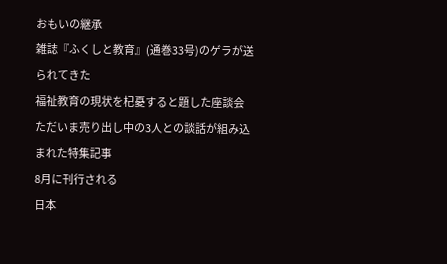おもいの継承
雑誌『ふくしと教育』(通巻33号)のゲラが送られてきた
福祉教育の現状を杞憂すると題した座談会
ただいま売り出し中の3人との談話が組み込まれた特集記事
8月に刊行される
日本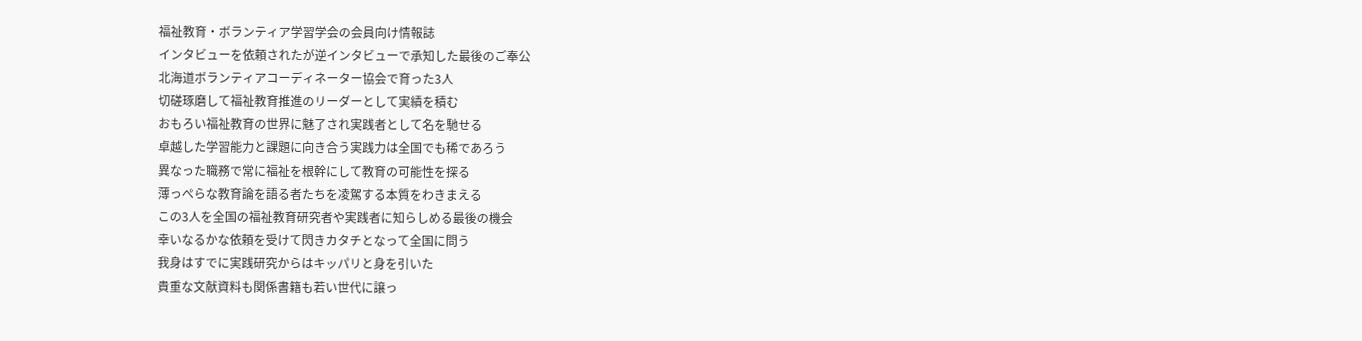福祉教育・ボランティア学習学会の会員向け情報誌
インタビューを依頼されたが逆インタビューで承知した最後のご奉公
北海道ボランティアコーディネーター協会で育った3人
切磋琢磨して福祉教育推進のリーダーとして実績を積む
おもろい福祉教育の世界に魅了され実践者として名を馳せる
卓越した学習能力と課題に向き合う実践力は全国でも稀であろう
異なった職務で常に福祉を根幹にして教育の可能性を探る
薄っぺらな教育論を語る者たちを凌駕する本質をわきまえる
この3人を全国の福祉教育研究者や実践者に知らしめる最後の機会
幸いなるかな依頼を受けて閃きカタチとなって全国に問う
我身はすでに実践研究からはキッパリと身を引いた
貴重な文献資料も関係書籍も若い世代に譲っ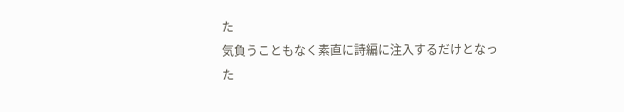た
気負うこともなく素直に詩編に注入するだけとなった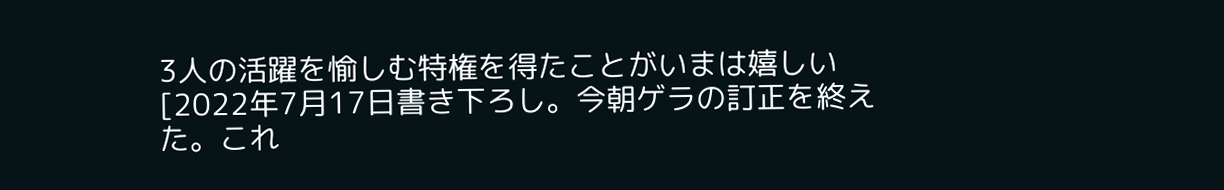3人の活躍を愉しむ特権を得たことがいまは嬉しい
[2022年7月17日書き下ろし。今朝ゲラの訂正を終えた。これ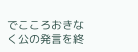でこころおきなく公の発言を終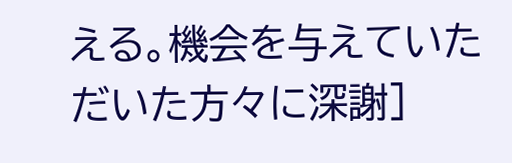える。機会を与えていただいた方々に深謝]